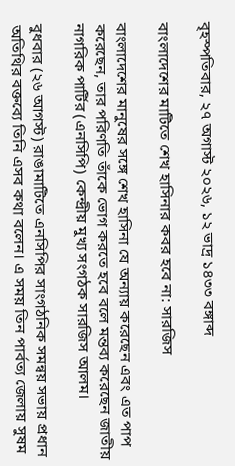বৃহস্পতিবার, ২৭ অগাস্ট ২০২৬, ১২ ভাদ্র ১৪৩৩ বঙ্গাব্দ

বাংলাদেশের মাটিতে শেখ হাসিনার কবর হবে না: সারজিস

বাংলাদেশের মানুষের সঙ্গে শেখ হাসিনা যে অন্যায় করেছেন এবং এত পাপ করেছেন, তার পরিণতি তাঁকে ভোগ করতে হবে বলে মন্তব্য করেছেন জাতীয় নাগরিক পার্টির (এনসিপি) কেন্দ্রীয় মুখ্য সংগঠক সারজিস আলম।

বুধবার (২৬ আগস্ট) রাঙামাটিতে এনসিপির সাংগঠনিক সমন্বয় সভায় প্রধান অতিথির বক্তব্যে তিনি এসব কথা বলেন। এ সময় তিন পার্বত্য জেলায় সুষম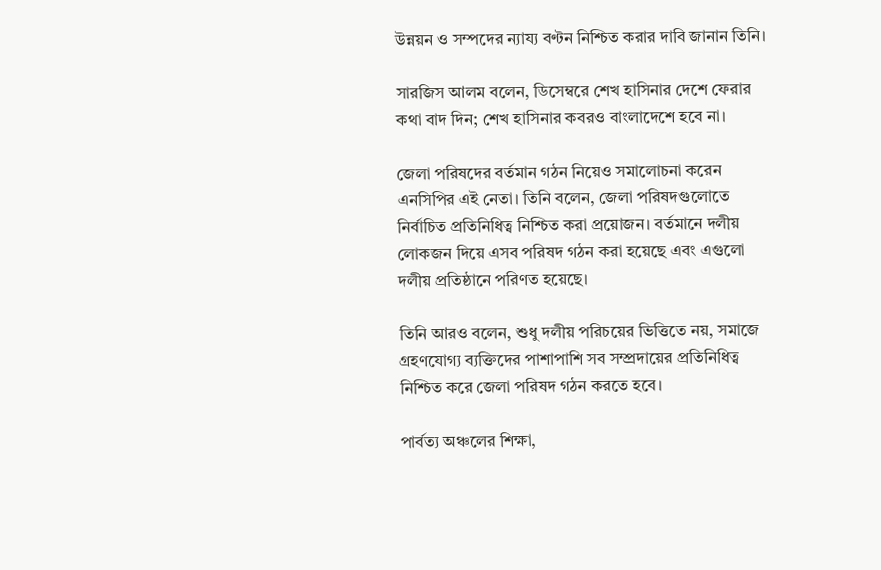উন্নয়ন ও সম্পদের ন্যায্য বণ্টন নিশ্চিত করার দাবি জানান তিনি।

সারজিস আলম বলেন, ডিসেম্বরে শেখ হাসিনার দেশে ফেরার কথা বাদ দিন; শেখ হাসিনার কবরও বাংলাদেশে হবে না।

জেলা পরিষদের বর্তমান গঠন নিয়েও সমালোচনা করেন এনসিপির এই নেতা। তিনি বলেন, জেলা পরিষদগুলোতে নির্বাচিত প্রতিনিধিত্ব নিশ্চিত করা প্রয়োজন। বর্তমানে দলীয় লোকজন দিয়ে এসব পরিষদ গঠন করা হয়েছে এবং এগুলো দলীয় প্রতিষ্ঠানে পরিণত হয়েছে।

তিনি আরও বলেন, শুধু দলীয় পরিচয়ের ভিত্তিতে নয়, সমাজে গ্রহণযোগ্য ব্যক্তিদের পাশাপাশি সব সম্প্রদায়ের প্রতিনিধিত্ব নিশ্চিত করে জেলা পরিষদ গঠন করতে হবে।

পার্বত্য অঞ্চলের শিক্ষা,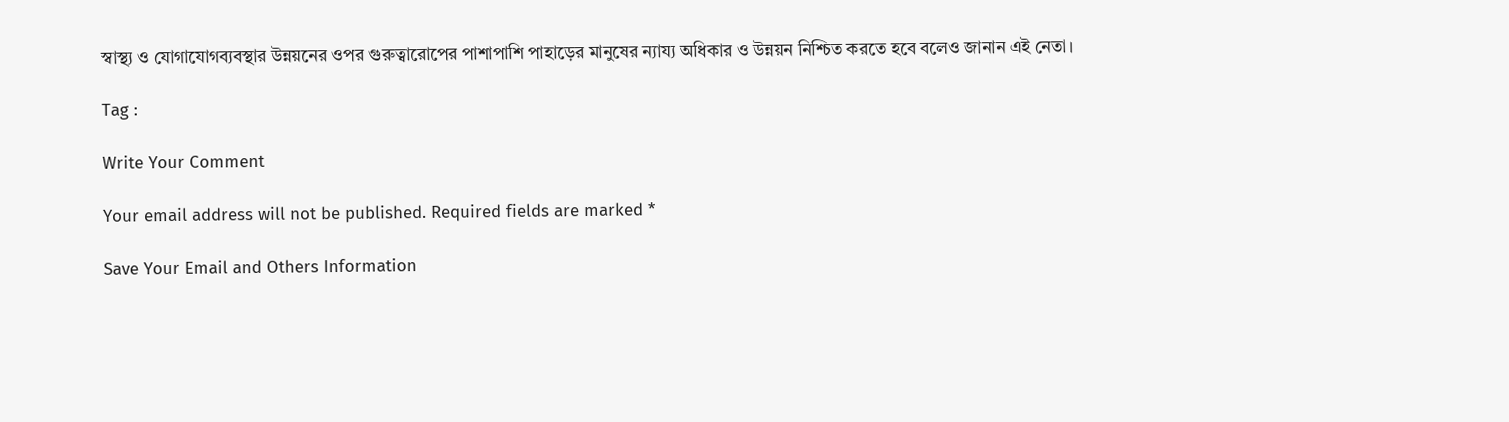স্বাস্থ্য ও যোগাযোগব্যবস্থার উন্নয়নের ওপর গুরুত্বারোপের পাশাপাশি পাহাড়ের মানুষের ন্যায্য অধিকার ও উন্নয়ন নিশ্চিত করতে হবে বলেও জানান এই নেতা।

Tag :

Write Your Comment

Your email address will not be published. Required fields are marked *

Save Your Email and Others Information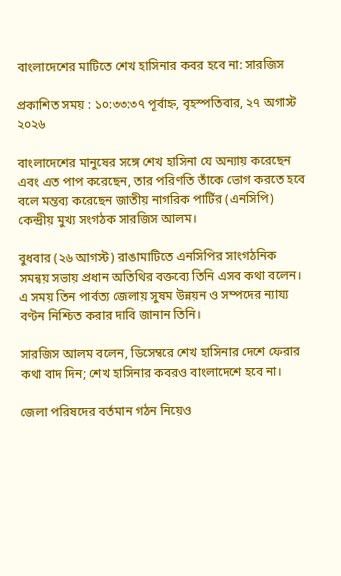বাংলাদেশের মাটিতে শেখ হাসিনার কবর হবে না: সারজিস

প্রকাশিত সময় : ১০:৩৩:৩৭ পূর্বাহ্ন, বৃহস্পতিবার, ২৭ অগাস্ট ২০২৬

বাংলাদেশের মানুষের সঙ্গে শেখ হাসিনা যে অন্যায় করেছেন এবং এত পাপ করেছেন, তার পরিণতি তাঁকে ভোগ করতে হবে বলে মন্তব্য করেছেন জাতীয় নাগরিক পার্টির (এনসিপি) কেন্দ্রীয় মুখ্য সংগঠক সারজিস আলম।

বুধবার (২৬ আগস্ট) রাঙামাটিতে এনসিপির সাংগঠনিক সমন্বয় সভায় প্রধান অতিথির বক্তব্যে তিনি এসব কথা বলেন। এ সময় তিন পার্বত্য জেলায় সুষম উন্নয়ন ও সম্পদের ন্যায্য বণ্টন নিশ্চিত করার দাবি জানান তিনি।

সারজিস আলম বলেন, ডিসেম্বরে শেখ হাসিনার দেশে ফেরার কথা বাদ দিন; শেখ হাসিনার কবরও বাংলাদেশে হবে না।

জেলা পরিষদের বর্তমান গঠন নিয়েও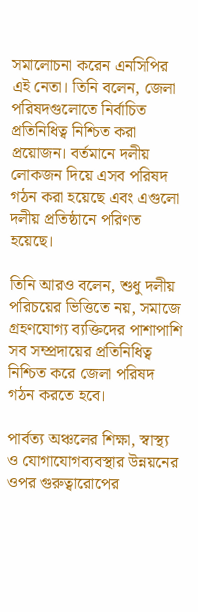সমালোচনা করেন এনসিপির এই নেতা। তিনি বলেন, জেলা পরিষদগুলোতে নির্বাচিত প্রতিনিধিত্ব নিশ্চিত করা প্রয়োজন। বর্তমানে দলীয় লোকজন দিয়ে এসব পরিষদ গঠন করা হয়েছে এবং এগুলো দলীয় প্রতিষ্ঠানে পরিণত হয়েছে।

তিনি আরও বলেন, শুধু দলীয় পরিচয়ের ভিত্তিতে নয়, সমাজে গ্রহণযোগ্য ব্যক্তিদের পাশাপাশি সব সম্প্রদায়ের প্রতিনিধিত্ব নিশ্চিত করে জেলা পরিষদ গঠন করতে হবে।

পার্বত্য অঞ্চলের শিক্ষা, স্বাস্থ্য ও যোগাযোগব্যবস্থার উন্নয়নের ওপর গুরুত্বারোপের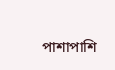পাশাপাশি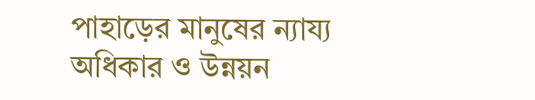পাহাড়ের মানুষের ন্যায্য অধিকার ও উন্নয়ন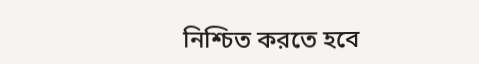নিশ্চিত করতে হবে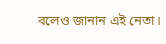বলেও জানান এই নেতা।